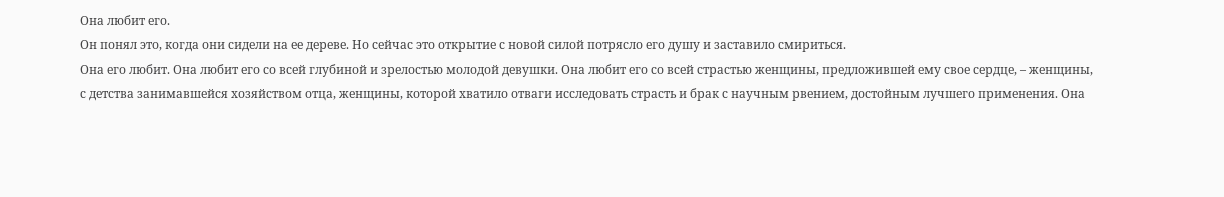Она любит его.
Он понял это, когда они сидели на ее дереве. Но сейчас это открытие с новой силой потрясло его душу и заставило смириться.
Она его любит. Она любит его со всей глубиной и зрелостью молодой девушки. Она любит его со всей страстью женщины, предложившей ему свое сердце, – женщины, с детства занимавшейся хозяйством отца, женщины, которой хватило отваги исследовать страсть и брак с научным рвением, достойным лучшего применения. Она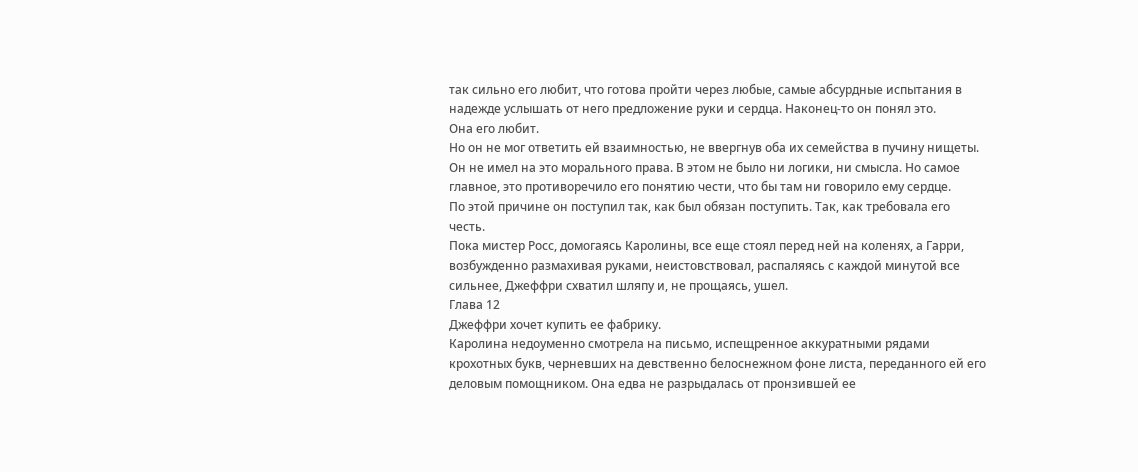так сильно его любит, что готова пройти через любые, самые абсурдные испытания в надежде услышать от него предложение руки и сердца. Наконец-то он понял это.
Она его любит.
Но он не мог ответить ей взаимностью, не ввергнув оба их семейства в пучину нищеты. Он не имел на это морального права. В этом не было ни логики, ни смысла. Но самое главное, это противоречило его понятию чести, что бы там ни говорило ему сердце.
По этой причине он поступил так, как был обязан поступить. Так, как требовала его честь.
Пока мистер Росс, домогаясь Каролины, все еще стоял перед ней на коленях, а Гарри, возбужденно размахивая руками, неистовствовал, распаляясь с каждой минутой все сильнее, Джеффри схватил шляпу и, не прощаясь, ушел.
Глава 12
Джеффри хочет купить ее фабрику.
Каролина недоуменно смотрела на письмо, испещренное аккуратными рядами крохотных букв, черневших на девственно белоснежном фоне листа, переданного ей его деловым помощником. Она едва не разрыдалась от пронзившей ее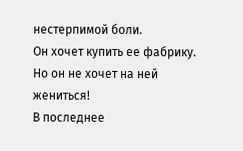нестерпимой боли.
Он хочет купить ее фабрику.
Но он не хочет на ней жениться!
В последнее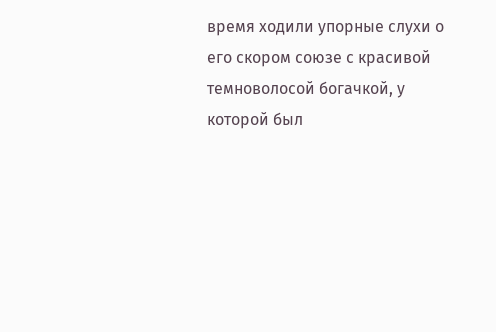время ходили упорные слухи о его скором союзе с красивой темноволосой богачкой, у которой был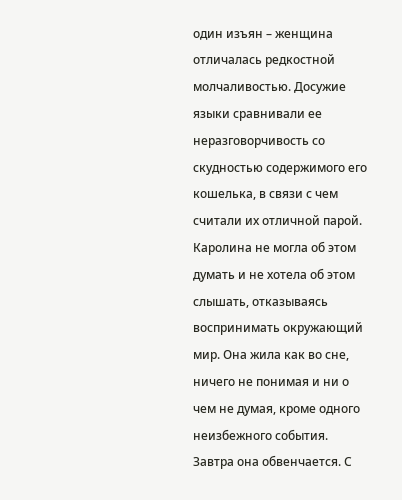один изъян – женщина отличалась редкостной молчаливостью. Досужие языки сравнивали ее неразговорчивость со скудностью содержимого его кошелька, в связи с чем считали их отличной парой.
Каролина не могла об этом думать и не хотела об этом слышать, отказываясь воспринимать окружающий мир. Она жила как во сне, ничего не понимая и ни о чем не думая, кроме одного неизбежного события.
Завтра она обвенчается. С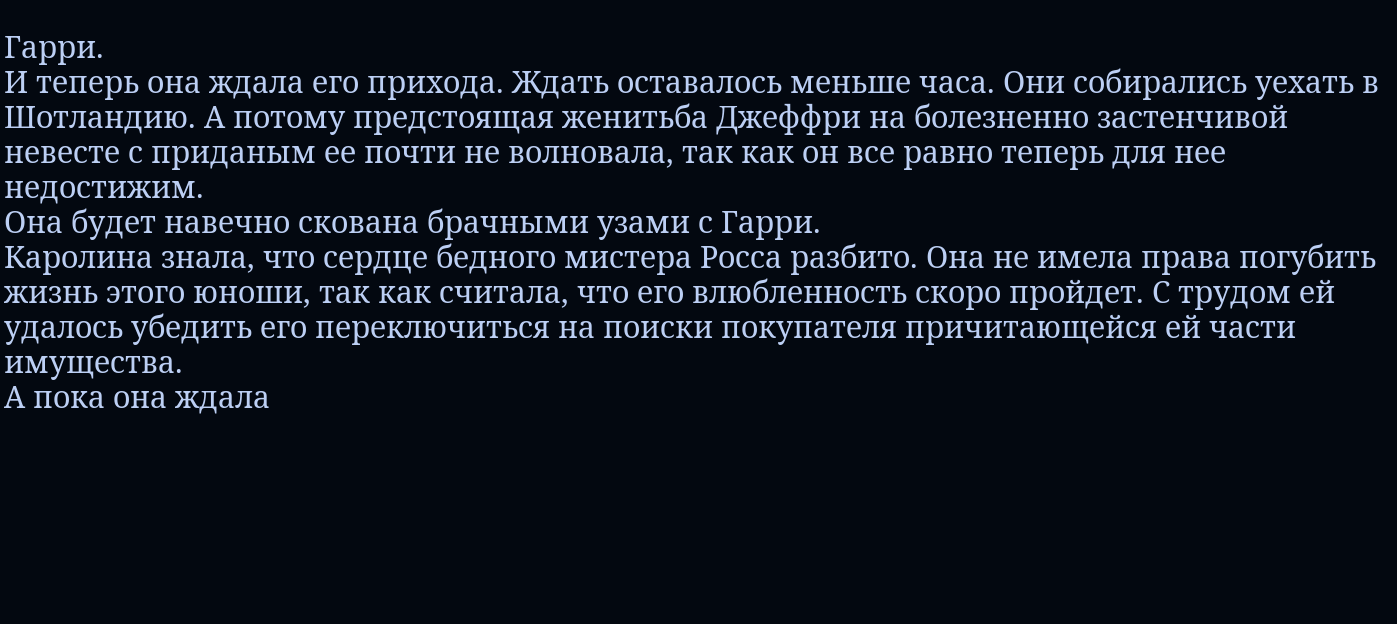Гарри.
И теперь она ждала его прихода. Ждать оставалось меньше часа. Они собирались уехать в Шотландию. А потому предстоящая женитьба Джеффри на болезненно застенчивой невесте с приданым ее почти не волновала, так как он все равно теперь для нее недостижим.
Она будет навечно скована брачными узами с Гарри.
Каролина знала, что сердце бедного мистера Росса разбито. Она не имела права погубить жизнь этого юноши, так как считала, что его влюбленность скоро пройдет. С трудом ей удалось убедить его переключиться на поиски покупателя причитающейся ей части имущества.
А пока она ждала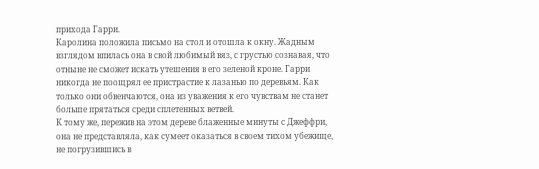прихода Гарри.
Каролина положила письмо на стол и отошла к окну. Жадным взглядом впилась она в свой любимый вяз, с грустью сознавая, что отныне не сможет искать утешения в его зеленой кроне. Гарри никогда не поощрял ее пристрастие к лазанью по деревьям. Как только они обвенчаются, она из уважения к его чувствам не станет больше прятаться среди сплетенных ветвей.
К тому же, пережив на этом дереве блаженные минуты с Джеффри, она не представляла, как сумеет оказаться в своем тихом убежище, не погрузившись в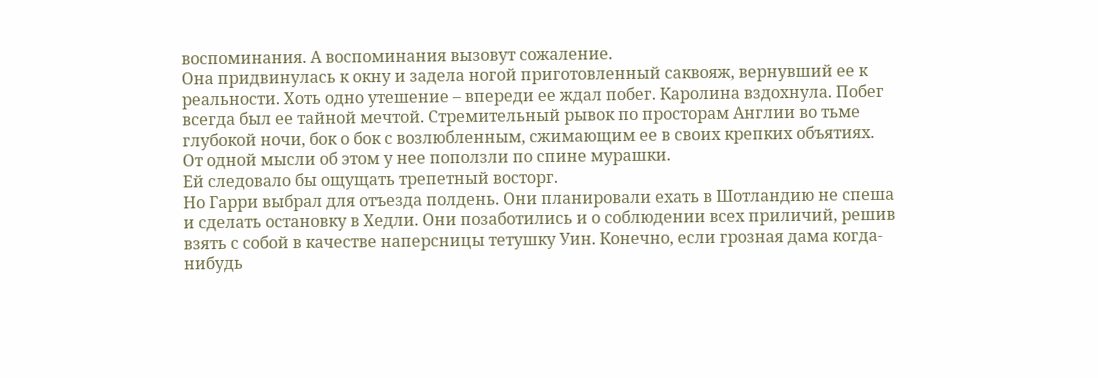воспоминания. А воспоминания вызовут сожаление.
Она придвинулась к окну и задела ногой приготовленный саквояж, вернувший ее к реальности. Хоть одно утешение – впереди ее ждал побег. Каролина вздохнула. Побег всегда был ее тайной мечтой. Стремительный рывок по просторам Англии во тьме глубокой ночи, бок о бок с возлюбленным, сжимающим ее в своих крепких объятиях. От одной мысли об этом у нее поползли по спине мурашки.
Ей следовало бы ощущать трепетный восторг.
Но Гарри выбрал для отъезда полдень. Они планировали ехать в Шотландию не спеша и сделать остановку в Хедли. Они позаботились и о соблюдении всех приличий, решив взять с собой в качестве наперсницы тетушку Уин. Конечно, если грозная дама когда-нибудь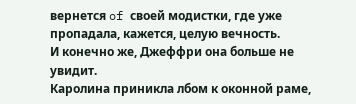вернется of своей модистки, где уже пропадала, кажется, целую вечность.
И конечно же, Джеффри она больше не увидит.
Каролина приникла лбом к оконной раме,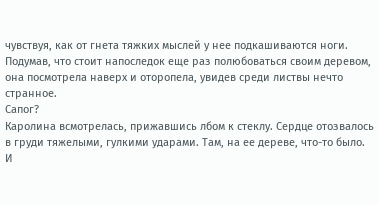чувствуя, как от гнета тяжких мыслей у нее подкашиваются ноги. Подумав, что стоит напоследок еще раз полюбоваться своим деревом, она посмотрела наверх и оторопела, увидев среди листвы нечто странное.
Сапог?
Каролина всмотрелась, прижавшись лбом к стеклу. Сердце отозвалось в груди тяжелыми, гулкими ударами. Там, на ее дереве, что-то было. И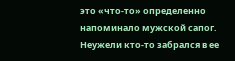это «что-то» определенно напоминало мужской сапог. Неужели кто-то забрался в ее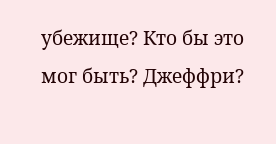убежище? Кто бы это мог быть? Джеффри?